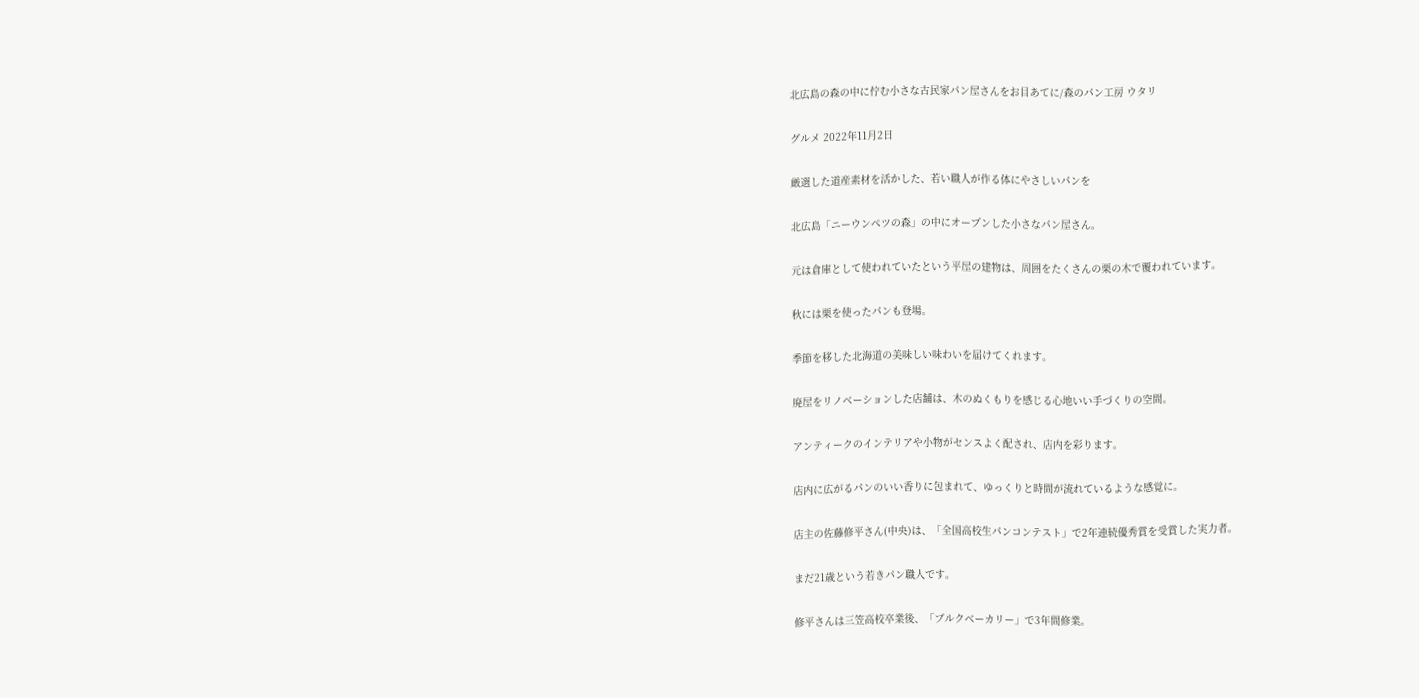北広島の森の中に佇む小さな古民家パン屋さんをお目あてに/森のパン工房 ウタリ

グルメ 2022年11月2日

厳選した道産素材を活かした、若い職人が作る体にやさしいパンを

北広島「ニーウンペツの森」の中にオープンした小さなパン屋さん。

元は倉庫として使われていたという平屋の建物は、周囲をたくさんの栗の木で覆われています。

秋には栗を使ったパンも登場。

季節を移した北海道の美味しい味わいを届けてくれます。

廃屋をリノベーションした店舗は、木のぬくもりを感じる心地いい手づくりの空間。

アンティークのインテリアや小物がセンスよく配され、店内を彩ります。

店内に広がるパンのいい香りに包まれて、ゆっくりと時間が流れているような感覚に。

店主の佐藤修平さん(中央)は、「全国高校生パンコンテスト」で2年連続優秀賞を受賞した実力者。

まだ21歳という若きパン職人です。

修平さんは三笠高校卒業後、「ブルクベーカリー」で3年間修業。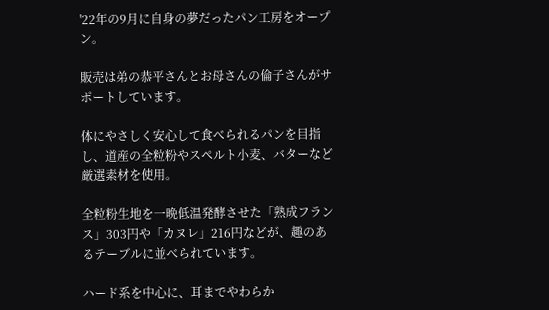'22年の9月に自身の夢だったパン工房をオープン。

販売は弟の恭平さんとお母さんの倫子さんがサポートしています。

体にやさしく安心して食べられるパンを目指し、道産の全粒粉やスペルト小麦、バターなど厳選素材を使用。

全粒粉生地を一晩低温発酵させた「熟成フランス」303円や「カヌレ」216円などが、趣のあるテーブルに並べられています。

ハード系を中心に、耳までやわらか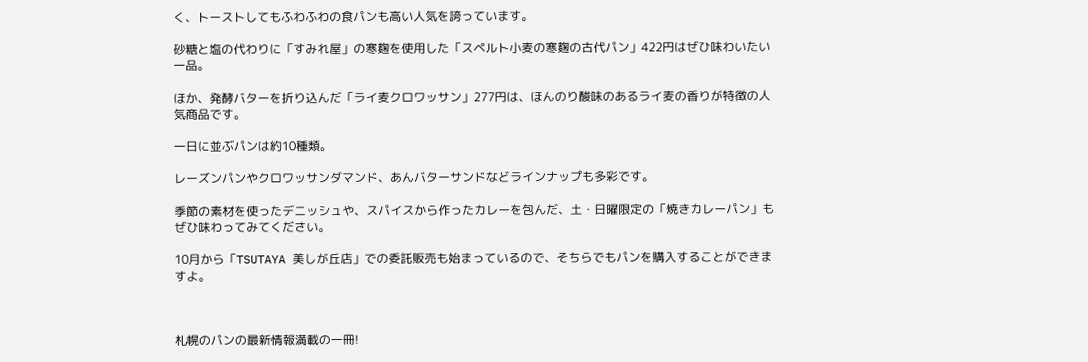く、トーストしてもふわふわの食パンも高い人気を誇っています。

砂糖と塩の代わりに「すみれ屋」の寒麹を使用した「スペルト小麦の寒麹の古代パン」422円はぜひ味わいたい一品。

ほか、発酵バターを折り込んだ「ライ麦クロワッサン」277円は、ほんのり酸味のあるライ麦の香りが特徴の人気商品です。

一日に並ぶパンは約10種類。

レーズンパンやクロワッサンダマンド、あんバターサンドなどラインナップも多彩です。

季節の素材を使ったデニッシュや、スパイスから作ったカレーを包んだ、土・日曜限定の「焼きカレーパン」もぜひ味わってみてください。

10月から「TSUTAYA 美しが丘店」での委託販売も始まっているので、そちらでもパンを購入することができますよ。



札幌のパンの最新情報満載の一冊!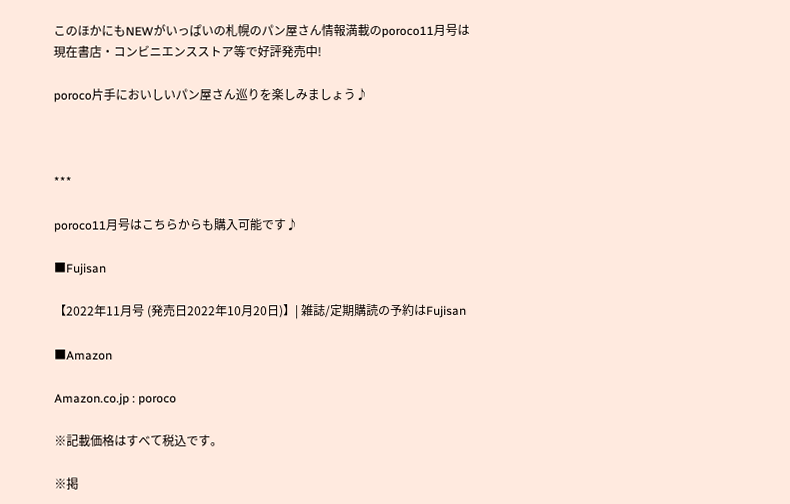このほかにもNEWがいっぱいの札幌のパン屋さん情報満載のporoco11月号は現在書店・コンビニエンスストア等で好評発売中!

poroco片手においしいパン屋さん巡りを楽しみましょう♪



***

poroco11月号はこちらからも購入可能です♪

■Fujisan

【2022年11月号 (発売日2022年10月20日)】| 雑誌/定期購読の予約はFujisan

■Amazon

Amazon.co.jp : poroco

※記載価格はすべて税込です。

※掲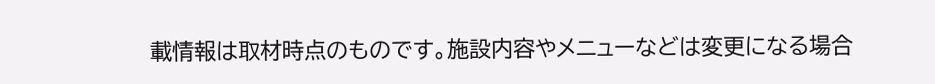載情報は取材時点のものです。施設内容やメニューなどは変更になる場合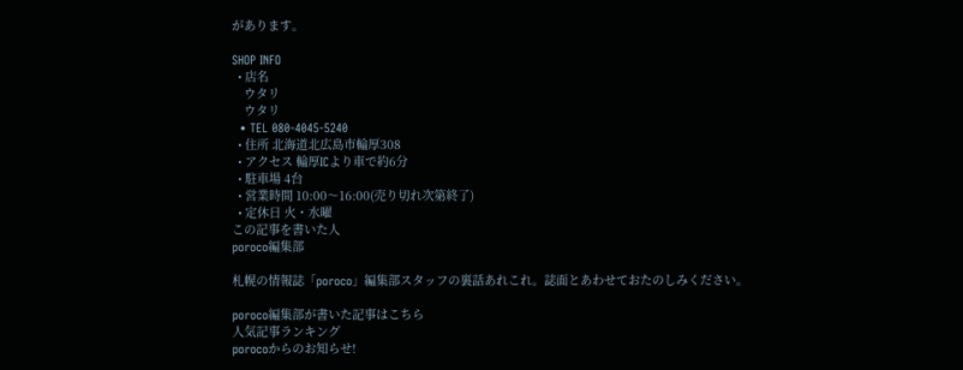があります。

SHOP INFO
  • 店名
    ウタリ
    ウタリ
  • TEL 080-4045-5240
  • 住所 北海道北広島市輪厚308
  • アクセス 輪厚ICより車で約6分
  • 駐車場 4台
  • 営業時間 10:00〜16:00(売り切れ次第終了)
  • 定休日 火・水曜
この記事を書いた人
poroco編集部

札幌の情報誌「poroco」編集部スタッフの裏話あれこれ。誌面とあわせておたのしみください。

poroco編集部が書いた記事はこちら
人気記事ランキング
porocoからのお知らせ!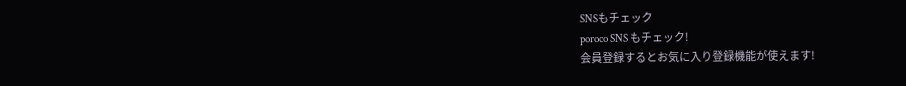SNSもチェック
poroco SNS もチェック!
会員登録するとお気に入り登録機能が使えます!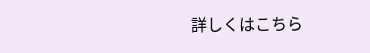詳しくはこちら